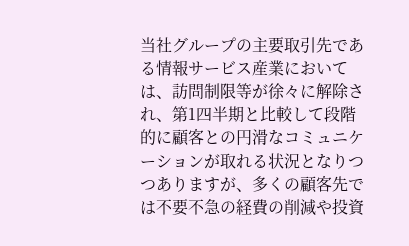当社グループの主要取引先である情報サービス産業においては、訪問制限等が徐々に解除され、第1四半期と比較して段階的に顧客との円滑なコミュニケーションが取れる状況となりつつありますが、多くの顧客先では不要不急の経費の削減や投資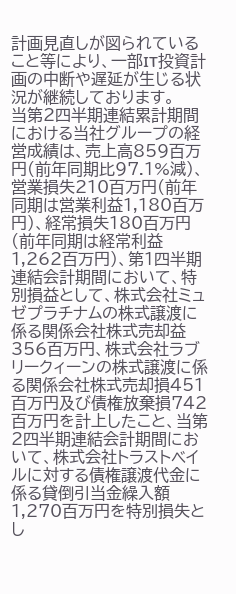計画見直しが図られていること等により、一部IT投資計画の中断や遅延が生じる状況が継続しております。
当第2四半期連結累計期間における当社グループの経営成績は、売上高859百万円(前年同期比97.1%減)、営業損失210百万円(前年同期は営業利益1,180百万円)、経常損失180百万円(前年同期は経常利益1,262百万円)、第1四半期連結会計期間において、特別損益として、株式会社ミュゼプラチナムの株式譲渡に係る関係会社株式売却益356百万円、株式会社ラブリークィーンの株式譲渡に係る関係会社株式売却損451百万円及び債権放棄損742百万円を計上したこと、当第2四半期連結会計期間において、株式会社トラストベイルに対する債権譲渡代金に係る貸倒引当金繰入額1,270百万円を特別損失とし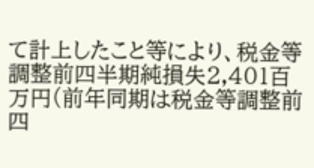て計上したこと等により、税金等調整前四半期純損失2,401百万円(前年同期は税金等調整前四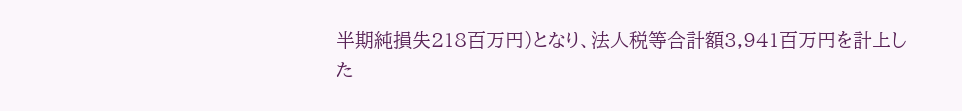半期純損失218百万円)となり、法人税等合計額3,941百万円を計上した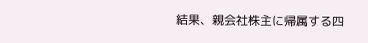結果、親会社株主に帰属する四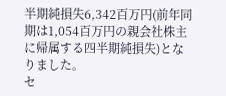半期純損失6,342百万円(前年同期は1,054百万円の親会社株主に帰属する四半期純損失)となりました。
セ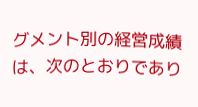グメント別の経営成績は、次のとおりであり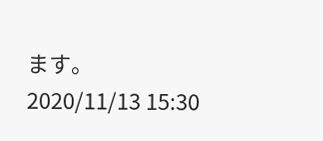ます。
2020/11/13 15:30